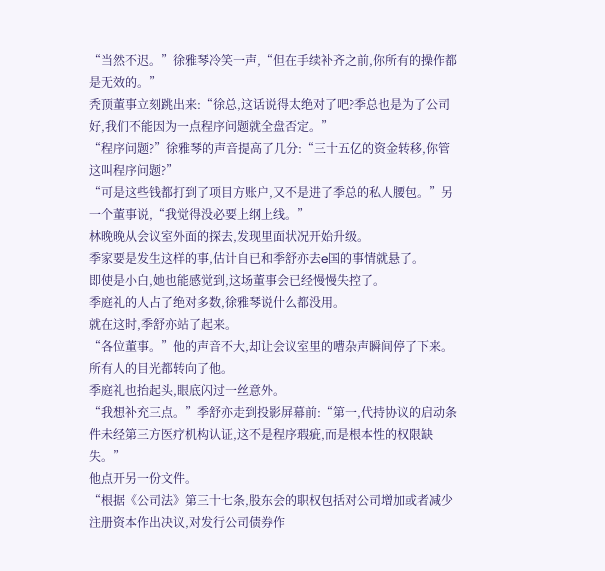“当然不迟。”徐雅琴冷笑一声,“但在手续补齐之前,你所有的操作都是无效的。”
秃顶董事立刻跳出来:“徐总,这话说得太绝对了吧?季总也是为了公司好,我们不能因为一点程序问题就全盘否定。”
“程序问题?”徐雅琴的声音提高了几分:“三十五亿的资金转移,你管这叫程序问题?”
“可是这些钱都打到了项目方账户,又不是进了季总的私人腰包。”另一个董事说,“我觉得没必要上纲上线。”
林晚晚从会议室外面的探去,发现里面状况开始升级。
季家要是发生这样的事,估计自已和季舒亦去e国的事情就悬了。
即使是小白,她也能感觉到,这场董事会已经慢慢失控了。
季庭礼的人占了绝对多数,徐雅琴说什么都没用。
就在这时,季舒亦站了起来。
“各位董事。”他的声音不大,却让会议室里的嘈杂声瞬间停了下来。
所有人的目光都转向了他。
季庭礼也抬起头,眼底闪过一丝意外。
“我想补充三点。”季舒亦走到投影屏幕前:“第一,代持协议的启动条件未经第三方医疗机构认证,这不是程序瑕疵,而是根本性的权限缺失。”
他点开另一份文件。
“根据《公司法》第三十七条,股东会的职权包括对公司增加或者减少注册资本作出决议,对发行公司债券作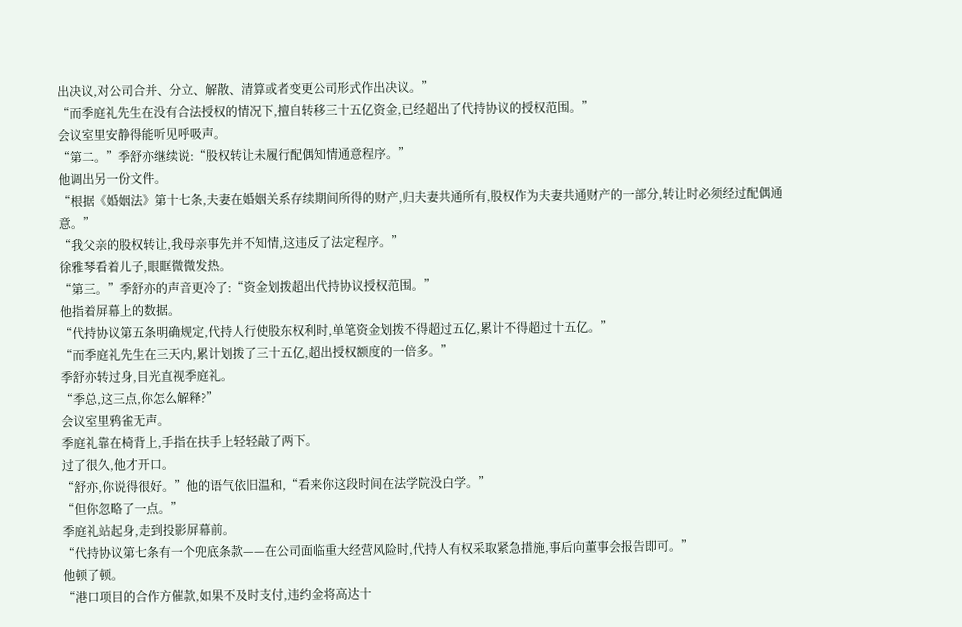出决议,对公司合并、分立、解散、清算或者变更公司形式作出决议。”
“而季庭礼先生在没有合法授权的情况下,擅自转移三十五亿资金,已经超出了代持协议的授权范围。”
会议室里安静得能听见呼吸声。
“第二。”季舒亦继续说:“股权转让未履行配偶知情通意程序。”
他调出另一份文件。
“根据《婚姻法》第十七条,夫妻在婚姻关系存续期间所得的财产,归夫妻共通所有,股权作为夫妻共通财产的一部分,转让时必须经过配偶通意。”
“我父亲的股权转让,我母亲事先并不知情,这违反了法定程序。”
徐雅琴看着儿子,眼眶微微发热。
“第三。”季舒亦的声音更冷了:“资金划拨超出代持协议授权范围。”
他指着屏幕上的数据。
“代持协议第五条明确规定,代持人行使股东权利时,单笔资金划拨不得超过五亿,累计不得超过十五亿。”
“而季庭礼先生在三天内,累计划拨了三十五亿,超出授权额度的一倍多。”
季舒亦转过身,目光直视季庭礼。
“季总,这三点,你怎么解释?”
会议室里鸦雀无声。
季庭礼靠在椅背上,手指在扶手上轻轻敲了两下。
过了很久,他才开口。
“舒亦,你说得很好。”他的语气依旧温和,“看来你这段时间在法学院没白学。”
“但你忽略了一点。”
季庭礼站起身,走到投影屏幕前。
“代持协议第七条有一个兜底条款——在公司面临重大经营风险时,代持人有权采取紧急措施,事后向董事会报告即可。”
他顿了顿。
“港口项目的合作方催款,如果不及时支付,违约金将高达十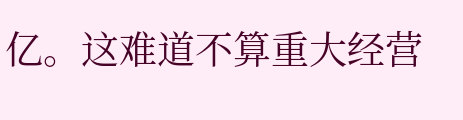亿。这难道不算重大经营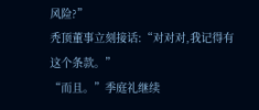风险?”
秃顶董事立刻接话:“对对对,我记得有这个条款。”
“而且。”季庭礼继续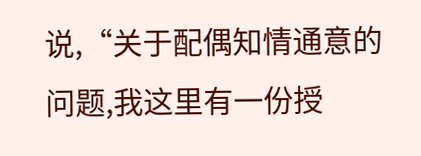说,“关于配偶知情通意的问题,我这里有一份授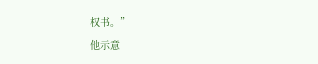权书。”
他示意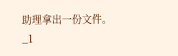助理拿出一份文件。
_1